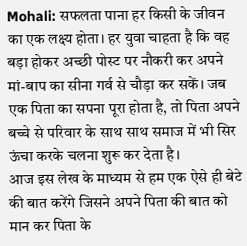Mohali: सफलता पाना हर किसी के जीवन का एक लक्ष्य होता। हर युवा चाहता है कि वह बड़ा होकर अच्छी पोस्ट पर नौकरी कर अपने मां-बाप का सीना गर्व से चौड़ा कर सकें। जब एक पिता का सपना पूरा होता है, तो पिता अपने बच्चे से परिवार के साथ साथ समाज में भी सिर ऊंचा करके चलना शुरू कर देता है।
आज इस लेख के माध्यम से हम एक ऐसे ही बेटे की बात करेंगे जिसने अपने पिता की बात को मान कर पिता के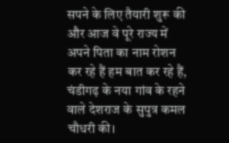सपने के लिए तैयारी शुरू की और आज वे पूरे राज्य में अपने पिता का नाम रोशन कर रहे हैं हम बात कर रहे हैं, चंडीगढ़ के नया गांव के रहने वाले देशराज के सुपुत्र कमल चौधरी की।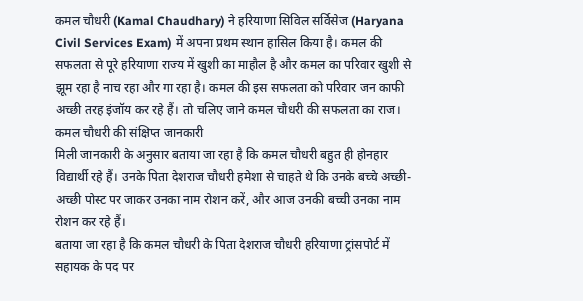कमल चौधरी (Kamal Chaudhary) ने हरियाणा सिविल सर्विसेज (Haryana Civil Services Exam) में अपना प्रथम स्थान हासिल किया है। कमल की सफलता से पूरे हरियाणा राज्य में खुशी का माहौल है और कमल का परिवार खुशी से झूम रहा है नाच रहा और गा रहा है। कमल की इस सफलता को परिवार जन काफी अच्छी तरह इंजॉय कर रहे हैं। तो चलिए जाने कमल चौधरी की सफलता का राज।
कमल चौधरी की संक्षिप्त जानकारी
मिली जानकारी के अनुसार बताया जा रहा है कि कमल चौधरी बहुत ही होनहार विद्यार्थी रहे हैं। उनके पिता देशराज चौधरी हमेशा से चाहते थे कि उनके बच्चे अच्छी-अच्छी पोस्ट पर जाकर उनका नाम रोशन करें, और आज उनकी बच्ची उनका नाम रोशन कर रहे हैं।
बताया जा रहा है कि कमल चौधरी के पिता देशराज चौधरी हरियाणा ट्रांसपोर्ट में सहायक के पद पर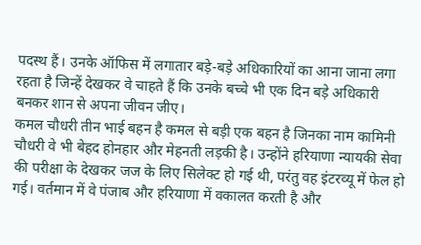पदस्थ हैं। उनके ऑफिस में लगातार बड़े-बड़े अधिकारियों का आना जाना लगा रहता है जिन्हें देखकर वे चाहते हैं कि उनके बच्चे भी एक दिन बड़े अधिकारी बनकर शान से अपना जीवन जीए।
कमल चौधरी तीन भाई बहन है कमल से बड़ी एक बहन है जिनका नाम कामिनी चौधरी वे भी बेहद होनहार और मेहनती लड़की है। उन्होंने हरियाणा न्यायकी सेवा की परीक्षा के देखकर जज के लिए सिलेक्ट हो गई थी, परंतु वह इंटरव्यू में फेल हो गई। वर्तमान में वे पंजाब और हरियाणा में वकालत करती है और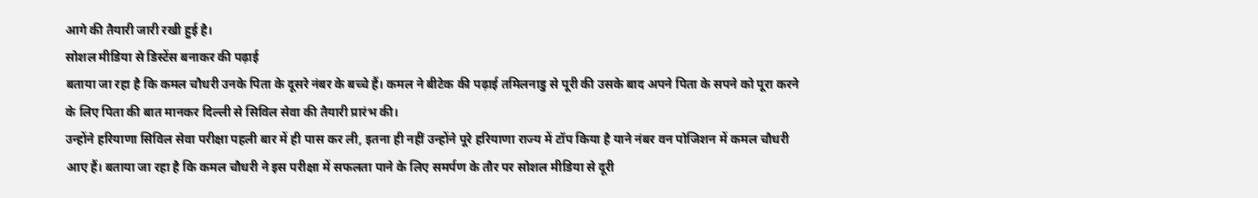आगे की तैयारी जारी रखी हुई है।
सोशल मीडिया से डिस्टेंस बनाकर की पढ़ाई
बताया जा रहा है कि कमल चौधरी उनके पिता के दूसरे नंबर के बच्चे हैं। कमल ने बीटेक की पढ़ाई तमिलनाडु से पूरी की उसके बाद अपने पिता के सपने को पूरा करने के लिए पिता की बात मानकर दिल्ली से सिविल सेवा की तैयारी प्रारंभ की।
उन्होंने हरियाणा सिविल सेवा परीक्षा पहली बार में ही पास कर ली, इतना ही नहीं उन्होंने पूरे हरियाणा राज्य में टॉप किया है याने नंबर वन पोजिशन में कमल चौधरी आए हैं। बताया जा रहा है कि कमल चौधरी ने इस परीक्षा में सफलता पाने के लिए समर्पण के तौर पर सोशल मीडिया से दूरी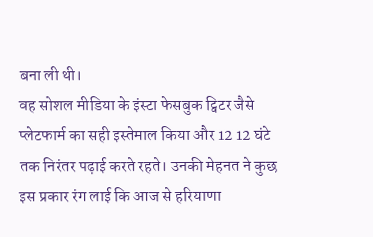बना ली थी।
वह सोशल मीडिया के इंस्टा फेसबुक ट्विटर जैसे प्लेटफार्म का सही इस्तेमाल किया और 12 12 घंटे तक निरंतर पढ़ाई करते रहते। उनकी मेहनत ने कुछ इस प्रकार रंग लाई कि आज से हरियाणा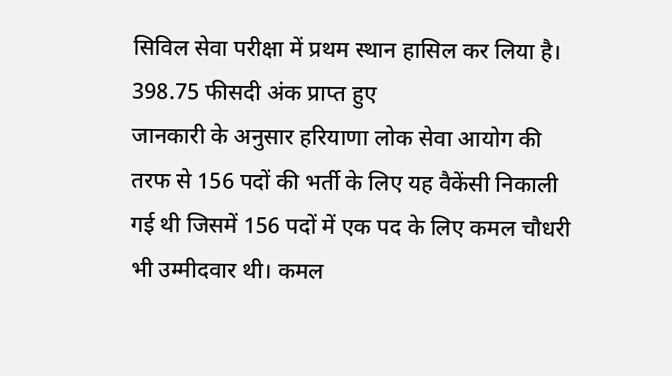सिविल सेवा परीक्षा में प्रथम स्थान हासिल कर लिया है।
398.75 फीसदी अंक प्राप्त हुए
जानकारी के अनुसार हरियाणा लोक सेवा आयोग की तरफ से 156 पदों की भर्ती के लिए यह वैकेंसी निकाली गई थी जिसमें 156 पदों में एक पद के लिए कमल चौधरी भी उम्मीदवार थी। कमल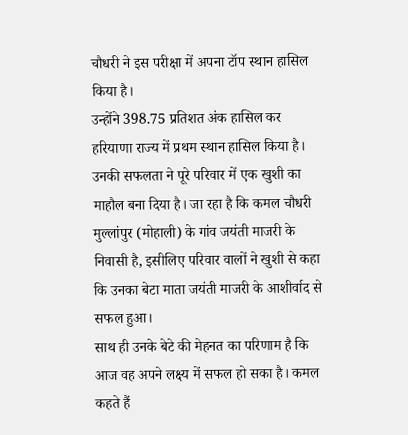चौधरी ने इस परीक्षा में अपना टॉप स्थान हासिल किया है।
उन्होंने 398.75 प्रतिशत अंक हासिल कर हरियाणा राज्य में प्रथम स्थान हासिल किया है। उनकी सफलता ने पूरे परिवार में एक खुशी का माहौल बना दिया है। जा रहा है कि कमल चौधरी मुल्लांपुर (मोहाली) के गांव जयंती माजरी के निवासी है, इसीलिए परिवार वालों ने खुशी से कहा कि उनका बेटा माता जयंती माजरी के आशीर्वाद से सफल हुआ।
साथ ही उनके बेटे की मेहनत का परिणाम है कि आज वह अपने लक्ष्य में सफल हो सका है। कमल कहते हैं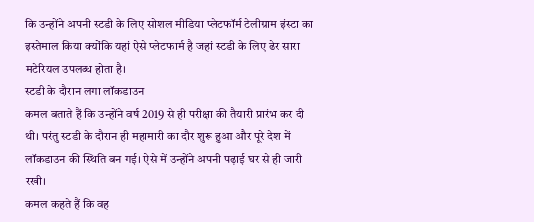कि उन्होंने अपनी स्टडी के लिए सोशल मीडिया प्लेटफॉर्म टेलीग्राम इंस्टा का इस्तेमाल किया क्योंकि यहां ऐसे प्लेटफार्म है जहां स्टडी के लिए ढेर सारा मटेरियल उपलब्ध होता है।
स्टडी के दौरान लगा लॉकडाउन
कमल बताते हैं कि उन्होंने वर्ष 2019 से ही परीक्षा की तैयारी प्रारंभ कर दी थी। परंतु स्टडी के दौरान ही महामारी का दौर शुरू हुआ और पूरे देश में लॉकडाउन की स्थिति बन गई। ऐसे में उन्होंने अपनी पढ़ाई घर से ही जारी रखी।
कमल कहते हैं कि वह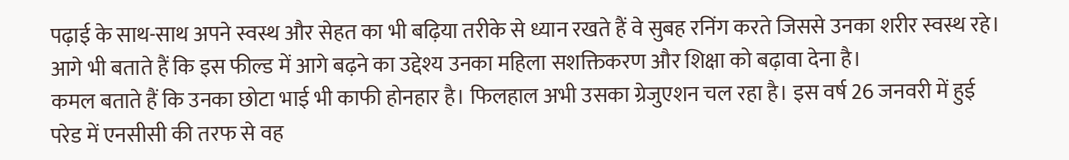पढ़ाई के साथ-साथ अपने स्वस्थ और सेहत का भी बढ़िया तरीके से ध्यान रखते हैं वे सुबह रनिंग करते जिससे उनका शरीर स्वस्थ रहे। आगे भी बताते हैं कि इस फील्ड में आगे बढ़ने का उद्देश्य उनका महिला सशक्तिकरण और शिक्षा को बढ़ावा देना है।
कमल बताते हैं कि उनका छोटा भाई भी काफी होनहार है। फिलहाल अभी उसका ग्रेजुएशन चल रहा है। इस वर्ष 26 जनवरी में हुई परेड में एनसीसी की तरफ से वह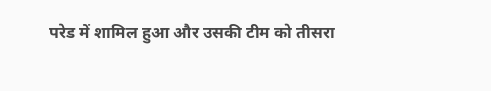परेड में शामिल हुआ और उसकी टीम को तीसरा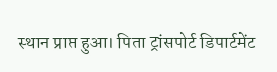स्थान प्राप्त हुआ। पिता ट्रांसपोर्ट डिपार्टमेंट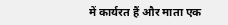में कार्यरत हैं और माता एक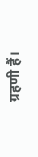ग्रहणी हैं।